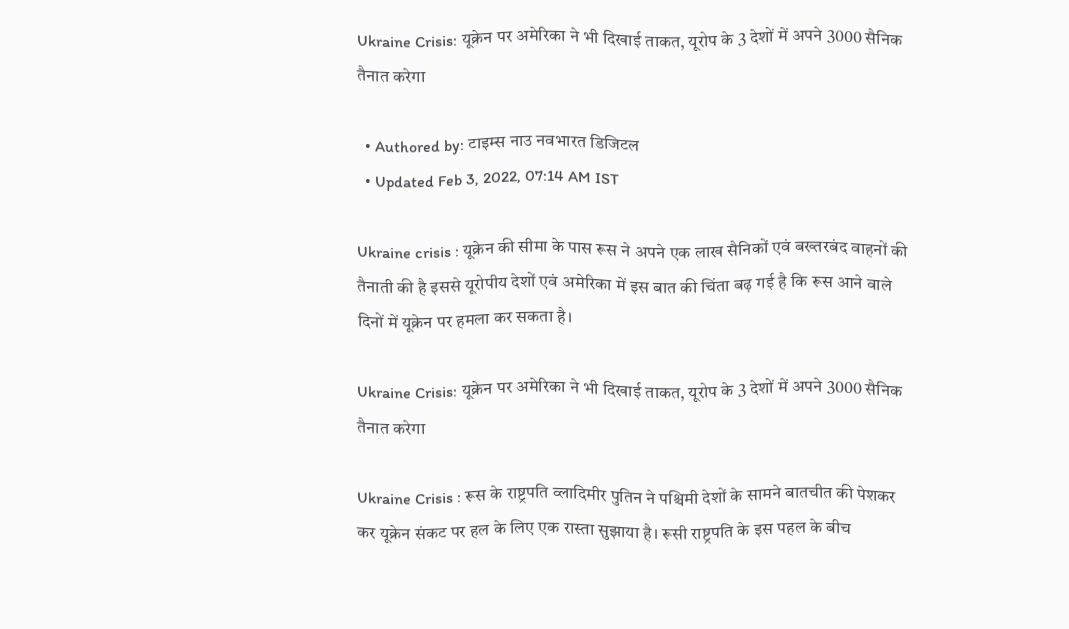Ukraine Crisis: यूक्रेन पर अमेरिका ने भी दिखाई ताकत, यूरोप के 3 देशों में अपने 3000 सैनिक तैनात करेगा

  • Authored by: टाइम्स नाउ नवभारत डिजिटल
  • Updated Feb 3, 2022, 07:14 AM IST

Ukraine crisis : यूक्रेन की सीमा के पास रूस ने अपने एक लाख सैनिकों एवं बख्तरबंद वाहनों की तैनाती की है इससे यूरोपीय देशों एवं अमेरिका में इस बात की चिंता बढ़ गई है कि रूस आने वाले दिनों में यूक्रेन पर हमला कर सकता है।

Ukraine Crisis: यूक्रेन पर अमेरिका ने भी दिखाई ताकत, यूरोप के 3 देशों में अपने 3000 सैनिक तैनात करेगा

Ukraine Crisis : रूस के राष्ट्रपति व्लादिमीर पुतिन ने पश्चिमी देशों के सामने बातचीत की पेशकर कर यूक्रेन संकट पर हल के लिए एक रास्ता सुझाया है। रूसी राष्ट्रपति के इस पहल के बीच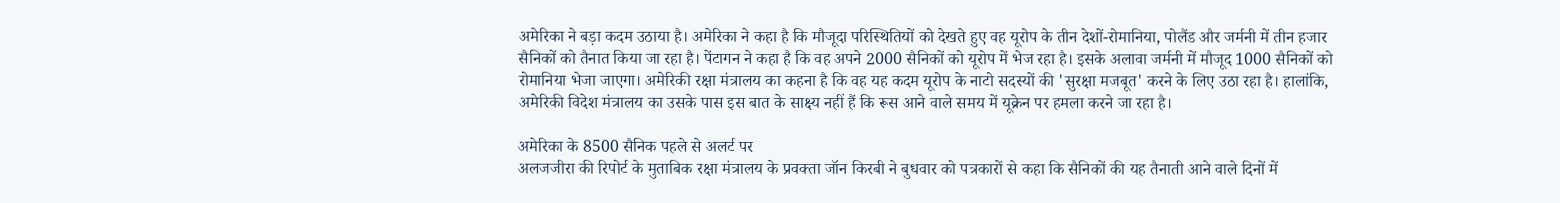अमेरिका ने बड़ा कदम उठाया है। अमेरिका ने कहा है कि मौजूदा परिस्थितियों को देखते हुए वह यूरोप के तीन देशों-रोमानिया, पोलैंड और जर्मनी में तीन हजार सैनिकों को तैनात किया जा रहा है। पेंटागन ने कहा है कि वह अपने 2000 सैनिकों को यूरोप में भेज रहा है। इसके अलावा जर्मनी में मौजूद 1000 सैनिकों को रोमानिया भेजा जाएगा। अमेरिकी रक्षा मंत्रालय का कहना है कि वह यह कदम यूरोप के नाटो सदस्यों की 'सुरक्षा मजबूत' करने के लिए उठा रहा है। हालांकि, अमेरिकी विदेश मंत्रालय का उसके पास इस बात के साक्ष्य नहीं हैं कि रूस आने वाले समय में यूक्रेन पर हमला करने जा रहा है।

अमेरिका के 8500 सैनिक पहले से अलर्ट पर
अलजजीरा की रिपोर्ट के मुताबिक रक्षा मंत्रालय के प्रवक्ता जॉन किरबी ने बुधवार को पत्रकारों से कहा कि सैनिकों की यह तैनाती आने वाले दिनों में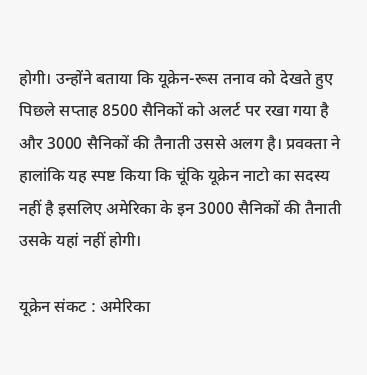होगी। उन्होंने बताया कि यूक्रेन-रूस तनाव को देखते हुए पिछले सप्ताह 8500 सैनिकों को अलर्ट पर रखा गया है और 3000 सैनिकों की तैनाती उससे अलग है। प्रवक्ता ने हालांकि यह स्पष्ट किया कि चूंकि यूक्रेन नाटो का सदस्य नहीं है इसलिए अमेरिका के इन 3000 सैनिकों की तैनाती उसके यहां नहीं होगी।

यूक्रेन संकट : अमेरिका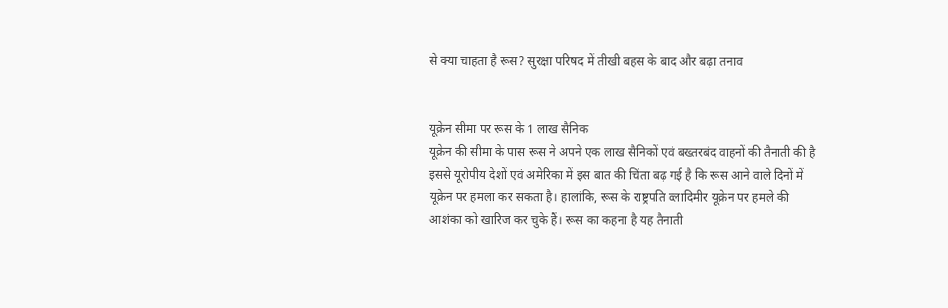से क्‍या चाहता है रूस? सुरक्षा परिषद में तीखी बहस के बाद और बढ़ा तनाव


यूक्रेन सीमा पर रूस के 1 लाख सैनिक
यूक्रेन की सीमा के पास रूस ने अपने एक लाख सैनिकों एवं बख्तरबंद वाहनों की तैनाती की है इससे यूरोपीय देशों एवं अमेरिका में इस बात की चिंता बढ़ गई है कि रूस आने वाले दिनों में यूक्रेन पर हमला कर सकता है। हालांकि, रूस के राष्ट्रपति व्लादिमीर यूक्रेन पर हमले की आशंका को खारिज कर चुके हैं। रूस का कहना है यह तैनाती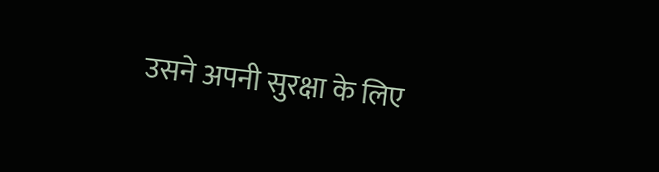उसने अपनी सुरक्षा के लिए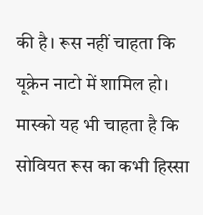की है। रूस नहीं चाहता कि यूक्रेन नाटो में शामिल हो। मास्को यह भी चाहता है कि सोवियत रूस का कभी हिस्सा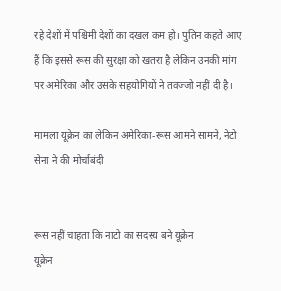रहे देशों में पश्चिमी देशों का दखल कम हो। पुतिन कहते आए हैं कि इससे रूस की सुरक्षा को खतरा है लेकिन उनकी मांग पर अमेरिका और उसके सहयोगियों ने तवज्जो नहीं दी है।

मामला यूक्रेन का लेकिन अमेरिका-रूस आमने सामने, नेटो सेना ने की मोर्चाबंदी


रूस नहीं चाहता कि नाटो का सदस्य बने यूक्रेन
यूक्रेन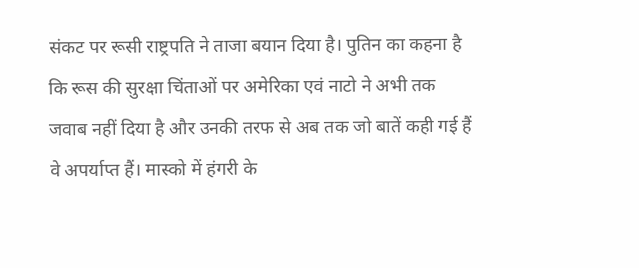संकट पर रूसी राष्ट्रपति ने ताजा बयान दिया है। पुतिन का कहना है कि रूस की सुरक्षा चिंताओं पर अमेरिका एवं नाटो ने अभी तक जवाब नहीं दिया है और उनकी तरफ से अब तक जो बातें कही गई हैं वे अपर्याप्त हैं। मास्को में हंगरी के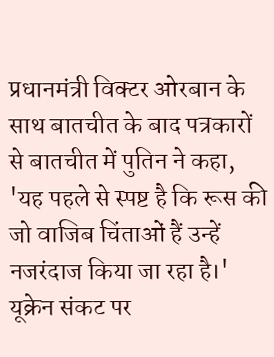प्रधानमंत्री विक्टर ओरबान के साथ बातचीत के बाद पत्रकारों से बातचीत में पुतिन ने कहा, 'यह पहले से स्पष्ट है कि रूस की जो वाजिब चिंताओं हैं उन्हें नजरंदाज किया जा रहा है।' यूक्रेन संकट पर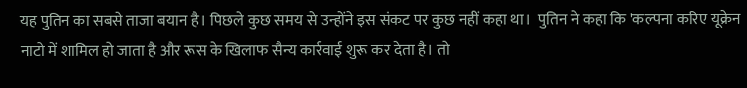यह पुतिन का सबसे ताजा बयान है। पिछले कुछ समय से उन्होंने इस संकट पर कुछ नहीं कहा था।  पुतिन ने कहा कि 'कल्पना करिए यूक्रेन नाटो में शामिल हो जाता है और रूस के खिलाफ सैन्य कार्रवाई शुरू कर देता है। तो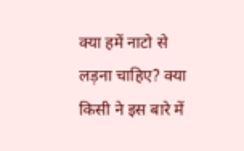क्या हमें नाटो से लड़ना चाहिए? क्या किसी ने इस बारे में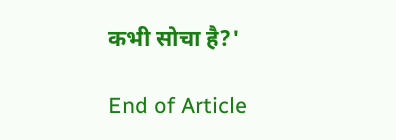कभी सोचा है?'

End of Article